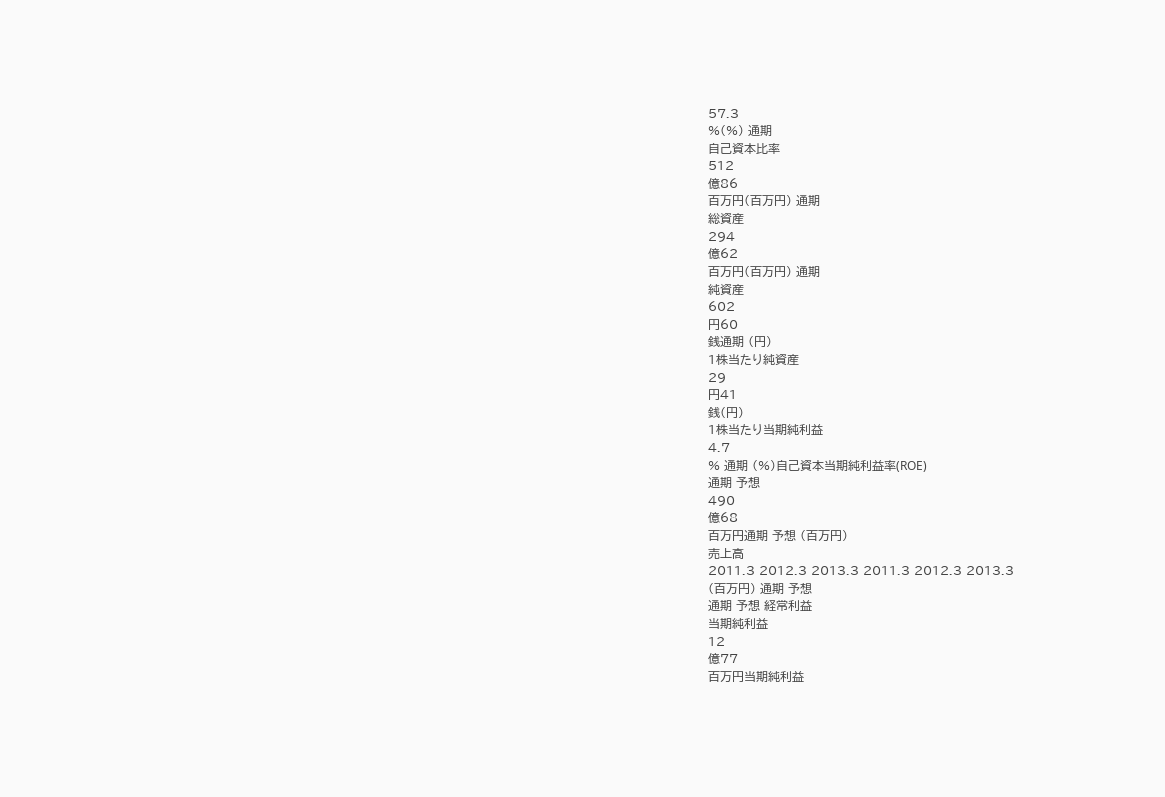57.3
%(%) 通期
自己資本比率
512
億86
百万円(百万円) 通期
総資産
294
億62
百万円(百万円) 通期
純資産
602
円60
銭通期 (円)
1株当たり純資産
29
円41
銭(円)
1株当たり当期純利益
4.7
% 通期 (%)自己資本当期純利益率(ROE)
通期 予想
490
億68
百万円通期 予想 (百万円)
売上高
2011.3 2012.3 2013.3 2011.3 2012.3 2013.3
(百万円) 通期 予想
通期 予想 経常利益
当期純利益
12
億77
百万円当期純利益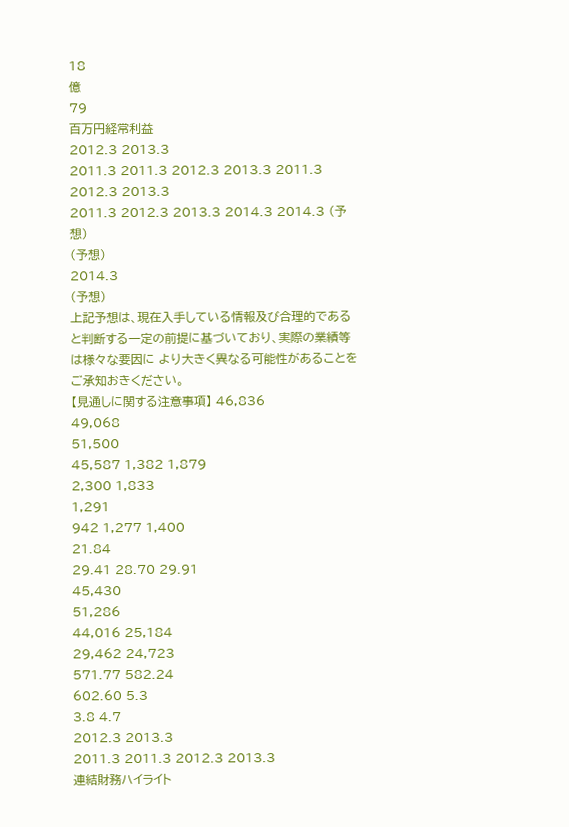18
億
79
百万円経常利益
2012.3 2013.3
2011.3 2011.3 2012.3 2013.3 2011.3 2012.3 2013.3
2011.3 2012.3 2013.3 2014.3 2014.3 (予想)
(予想)
2014.3
(予想)
上記予想は、現在入手している情報及び合理的であると判断する一定の前提に基づいており、実際の業績等は様々な要因に より大きく異なる可能性があることをご承知おきください。
【見通しに関する注意事項】 46,836
49,068
51,500
45,587 1,382 1,879
2,300 1,833
1,291
942 1,277 1,400
21.84
29.41 28.70 29.91
45,430
51,286
44,016 25,184
29,462 24,723
571.77 582.24
602.60 5.3
3.8 4.7
2012.3 2013.3
2011.3 2011.3 2012.3 2013.3
連結財務ハイライト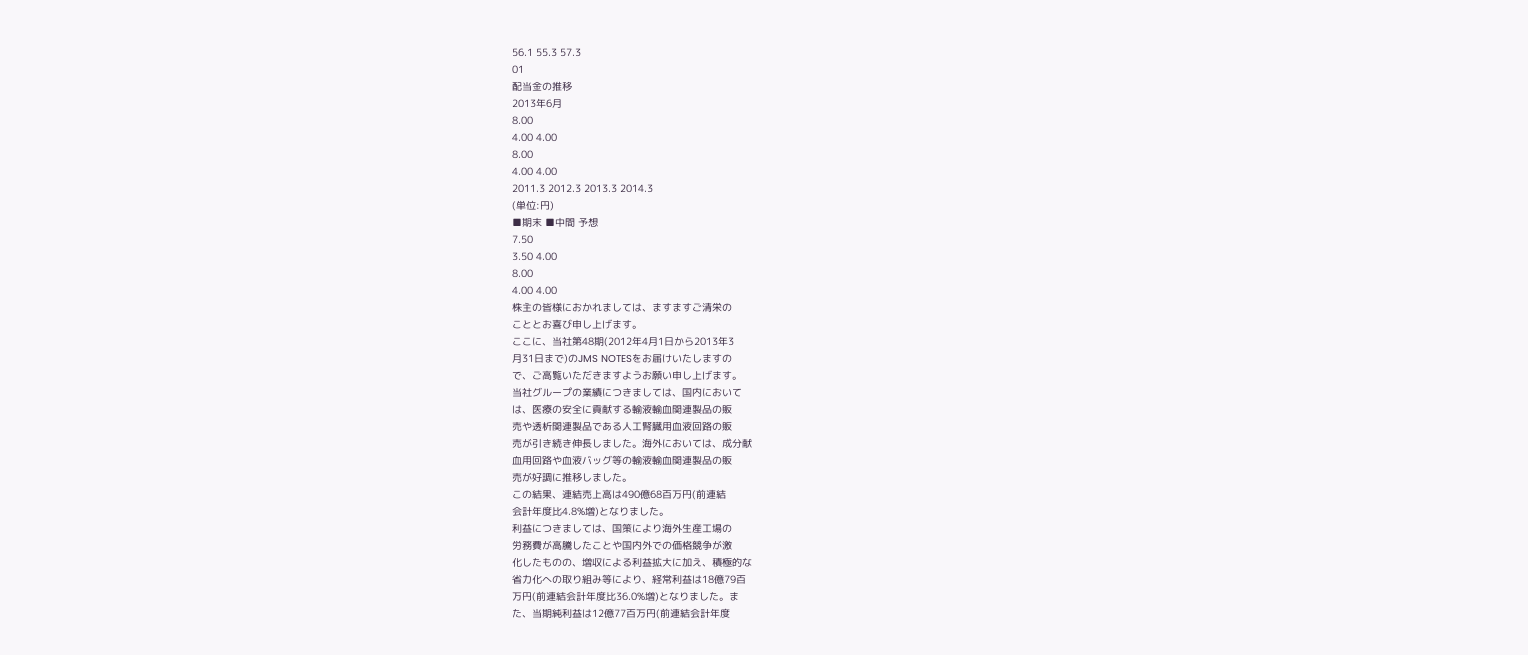56.1 55.3 57.3
01
配当金の推移
2013年6月
8.00
4.00 4.00
8.00
4.00 4.00
2011.3 2012.3 2013.3 2014.3
(単位:円)
■期末 ■中間 予想
7.50
3.50 4.00
8.00
4.00 4.00
株主の皆様におかれましては、ますますご清栄の
こととお喜び申し上げます。
ここに、当社第48期(2012年4月1日から2013年3
月31日まで)のJMS NOTESをお届けいたしますの
で、ご高覧いただきますようお願い申し上げます。
当社グループの業績につきましては、国内において
は、医療の安全に貢献する輸液輸血関連製品の販
売や透析関連製品である人工腎臓用血液回路の販
売が引き続き伸長しました。海外においては、成分献
血用回路や血液バッグ等の輸液輸血関連製品の販
売が好調に推移しました。
この結果、連結売上高は490億68百万円(前連結
会計年度比4.8%増)となりました。
利益につきましては、国策により海外生産工場の
労務費が高騰したことや国内外での価格競争が激
化したものの、増収による利益拡大に加え、積極的な
省力化への取り組み等により、経常利益は18億79百
万円(前連結会計年度比36.0%増)となりました。ま
た、当期純利益は12億77百万円(前連結会計年度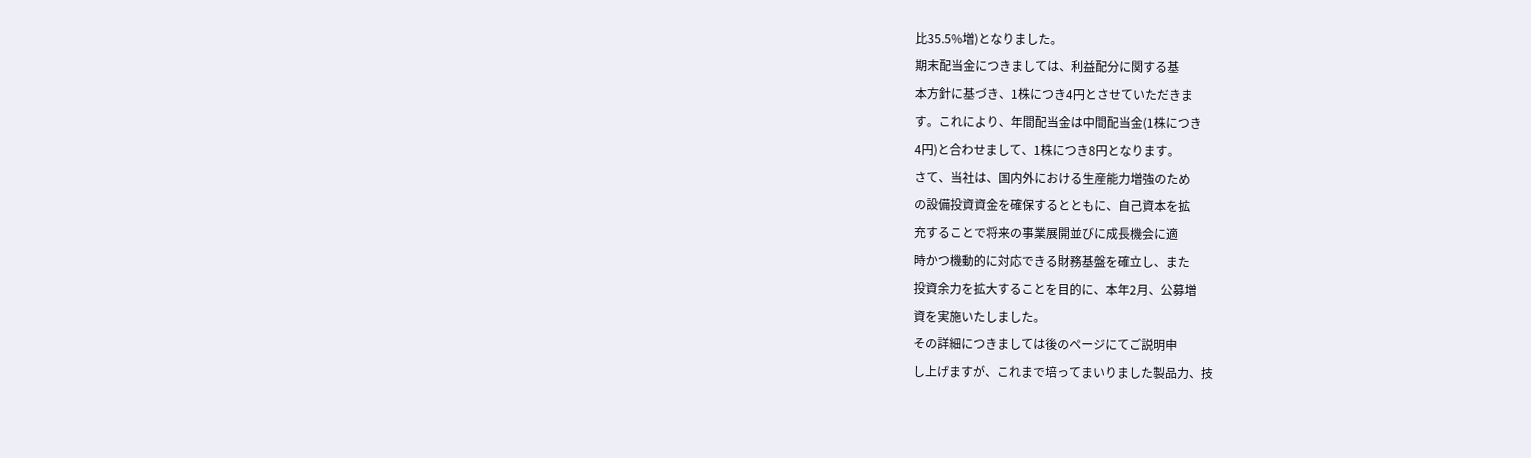比35.5%増)となりました。
期末配当金につきましては、利益配分に関する基
本方針に基づき、1株につき4円とさせていただきま
す。これにより、年間配当金は中間配当金(1株につき
4円)と合わせまして、1株につき8円となります。
さて、当社は、国内外における生産能力増強のため
の設備投資資金を確保するとともに、自己資本を拡
充することで将来の事業展開並びに成長機会に適
時かつ機動的に対応できる財務基盤を確立し、また
投資余力を拡大することを目的に、本年2月、公募増
資を実施いたしました。
その詳細につきましては後のページにてご説明申
し上げますが、これまで培ってまいりました製品力、技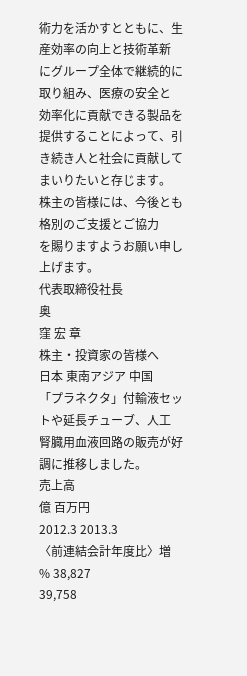術力を活かすとともに、生産効率の向上と技術革新
にグループ全体で継続的に取り組み、医療の安全と
効率化に貢献できる製品を提供することによって、引
き続き人と社会に貢献してまいりたいと存じます。
株主の皆様には、今後とも格別のご支援とご協力
を賜りますようお願い申し上げます。
代表取締役社長
奥
窪 宏 章
株主・投資家の皆様へ
日本 東南アジア 中国
「プラネクタ」付輸液セットや延長チューブ、人工 腎臓用血液回路の販売が好調に推移しました。
売上高
億 百万円
2012.3 2013.3
〈前連結会計年度比〉増
% 38,827
39,758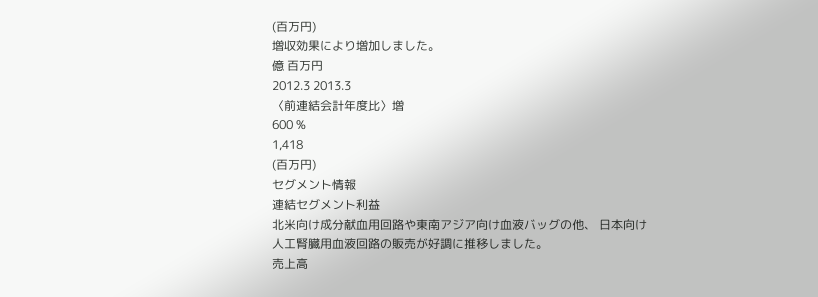(百万円)
増収効果により増加しました。
億 百万円
2012.3 2013.3
〈前連結会計年度比〉増
600 %
1,418
(百万円)
セグメント情報
連結セグメント利益
北米向け成分献血用回路や東南アジア向け血液バッグの他、 日本向け人工腎臓用血液回路の販売が好調に推移しました。
売上高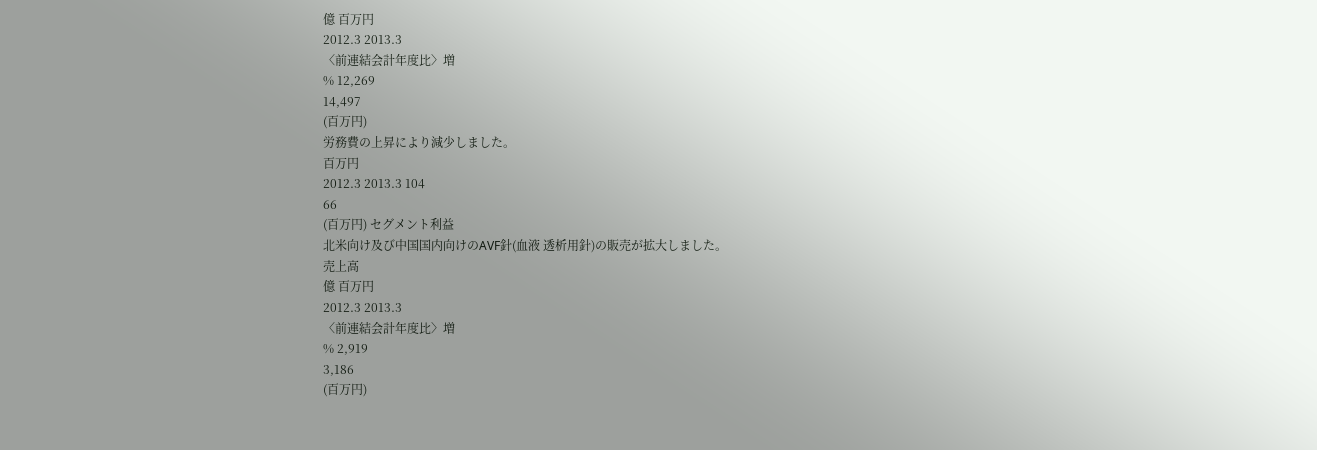億 百万円
2012.3 2013.3
〈前連結会計年度比〉増
% 12,269
14,497
(百万円)
労務費の上昇により減少しました。
百万円
2012.3 2013.3 104
66
(百万円) セグメント利益
北米向け及び中国国内向けのAVF針(血液 透析用針)の販売が拡大しました。
売上高
億 百万円
2012.3 2013.3
〈前連結会計年度比〉増
% 2,919
3,186
(百万円)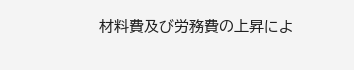材料費及び労務費の上昇によ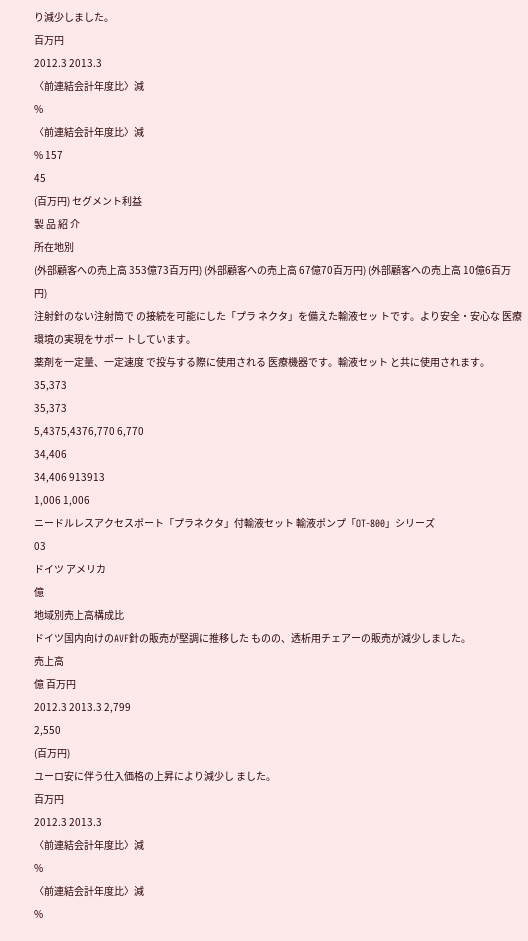り減少しました。
百万円
2012.3 2013.3
〈前連結会計年度比〉減
%
〈前連結会計年度比〉減
% 157
45
(百万円) セグメント利益
製 品 紹 介
所在地別
(外部顧客への売上高 353億73百万円) (外部顧客への売上高 67億70百万円) (外部顧客への売上高 10億6百万円)
注射針のない注射筒で の接続を可能にした「プラ ネクタ」を備えた輸液セッ トです。より安全・安心な 医療環境の実現をサポー トしています。
薬剤を一定量、一定速度 で投与する際に使用される 医療機器です。輸液セット と共に使用されます。
35,373
35,373
5,4375,4376,770 6,770
34,406
34,406 913913
1,006 1,006
ニードルレスアクセスポート「プラネクタ」付輸液セット 輸液ポンプ「OT-800」シリーズ
03
ドイツ アメリカ
億
地域別売上高構成比
ドイツ国内向けのAVF針の販売が堅調に推移した ものの、透析用チェアーの販売が減少しました。
売上高
億 百万円
2012.3 2013.3 2,799
2,550
(百万円)
ユーロ安に伴う仕入価格の上昇により減少し ました。
百万円
2012.3 2013.3
〈前連結会計年度比〉減
%
〈前連結会計年度比〉減
%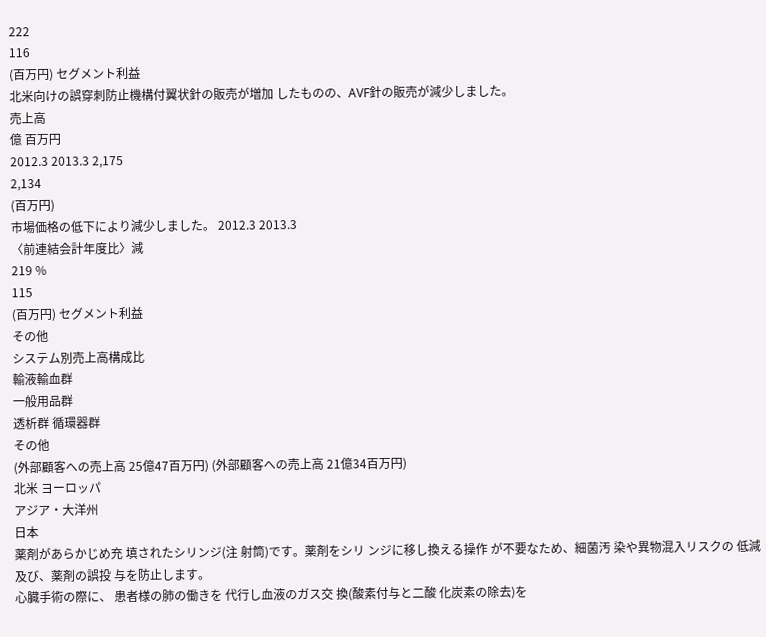222
116
(百万円) セグメント利益
北米向けの誤穿刺防止機構付翼状針の販売が増加 したものの、AVF針の販売が減少しました。
売上高
億 百万円
2012.3 2013.3 2,175
2,134
(百万円)
市場価格の低下により減少しました。 2012.3 2013.3
〈前連結会計年度比〉減
219 %
115
(百万円) セグメント利益
その他
システム別売上高構成比
輸液輸血群
一般用品群
透析群 循環器群
その他
(外部顧客への売上高 25億47百万円) (外部顧客への売上高 21億34百万円)
北米 ヨーロッパ
アジア・大洋州
日本
薬剤があらかじめ充 填されたシリンジ(注 射筒)です。薬剤をシリ ンジに移し換える操作 が不要なため、細菌汚 染や異物混入リスクの 低減及び、薬剤の誤投 与を防止します。
心臓手術の際に、 患者様の肺の働きを 代行し血液のガス交 換(酸素付与と二酸 化炭素の除去)を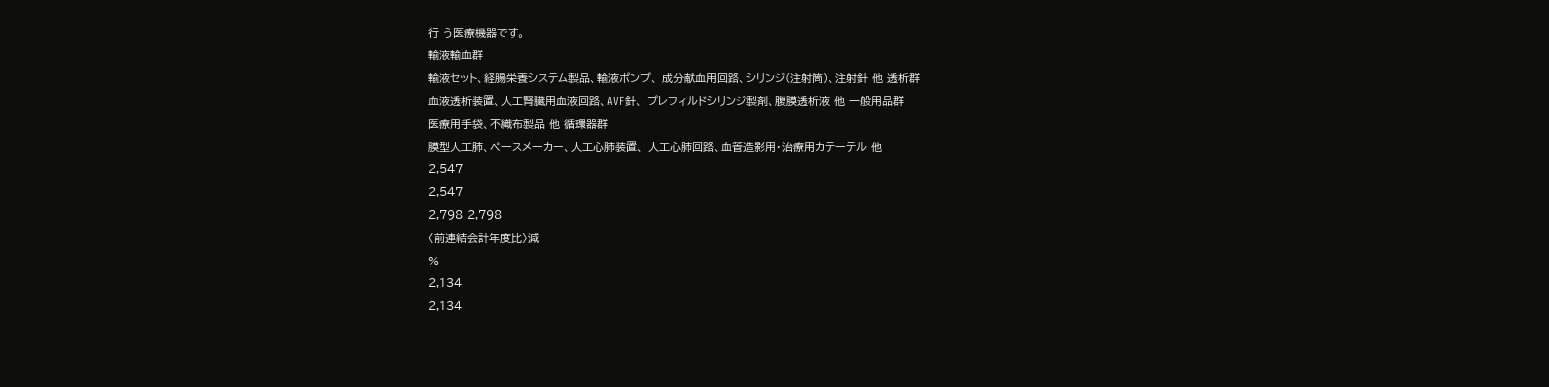行 う医療機器です。
輸液輸血群
輸液セット、経腸栄養システム製品、輸液ポンプ、 成分献血用回路、シリンジ(注射筒)、注射針 他 透析群
血液透析装置、人工腎臓用血液回路、AVF針、 プレフィルドシリンジ製剤、腹膜透析液 他 一般用品群
医療用手袋、不織布製品 他 循環器群
膜型人工肺、ペースメーカー、人工心肺装置、 人工心肺回路、血管造影用・治療用カテーテル 他
2,547
2,547
2,798 2,798
〈前連結会計年度比〉減
%
2,134
2,134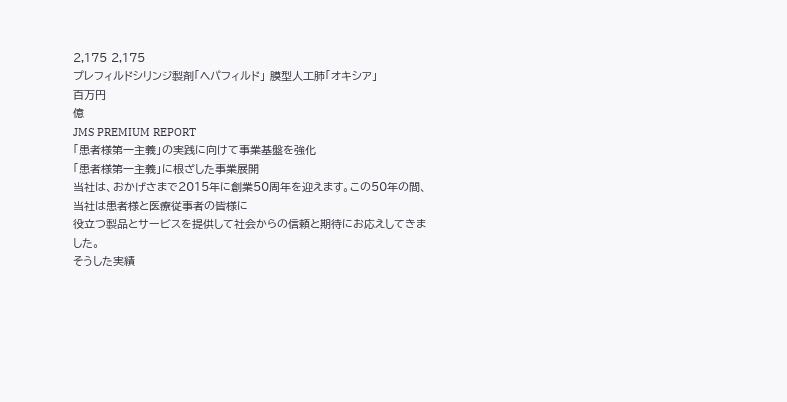2,175 2,175
プレフィルドシリンジ製剤「ヘパフィルド」 膜型人工肺「オキシア」
百万円
億
JMS PREMIUM REPORT
「患者様第一主義」の実践に向けて事業基盤を強化
「患者様第一主義」に根ざした事業展開
当社は、おかげさまで2015年に創業50周年を迎えます。この50年の間、当社は患者様と医療従事者の皆様に
役立つ製品とサービスを提供して社会からの信頼と期待にお応えしてきました。
そうした実績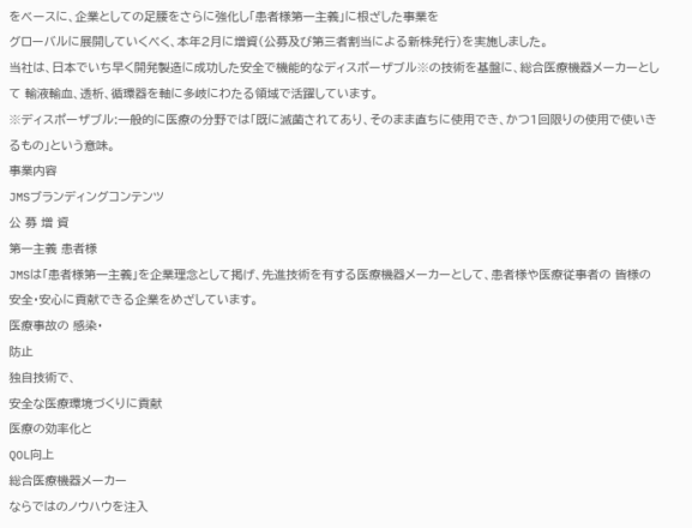をベースに、企業としての足腰をさらに強化し「患者様第一主義」に根ざした事業を
グローバルに展開していくべく、本年2月に増資(公募及び第三者割当による新株発行)を実施しました。
当社は、日本でいち早く開発製造に成功した安全で機能的なディスポーザブル※の技術を基盤に、総合医療機器メーカーとして 輸液輸血、透析、循環器を軸に多岐にわたる領域で活躍しています。
※ディスポーザブル:一般的に医療の分野では「既に滅菌されてあり、そのまま直ちに使用でき、かつ1回限りの使用で使いきるもの」という意味。
事業内容
JMSブランディングコンテンツ
公 募 増 資
第一主義 患者様
JMSは「患者様第一主義」を企業理念として掲げ、先進技術を有する医療機器メーカーとして、患者様や医療従事者の 皆様の安全・安心に貢献できる企業をめざしています。
医療事故の 感染・
防止
独自技術で、
安全な医療環境づくりに貢献
医療の効率化と
QOL向上
総合医療機器メーカー
ならではのノウハウを注入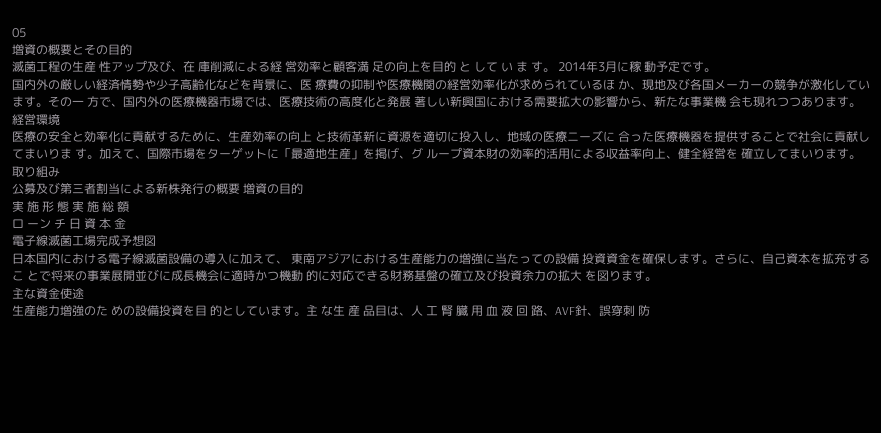05
増資の概要とその目的
滅菌工程の生産 性アップ及び、在 庫削減による経 営効率と顧客満 足の向上を目的 と して い ま す。 2014年3月に稼 動予定です。
国内外の厳しい経済情勢や少子高齢化などを背景に、医 療費の抑制や医療機関の経営効率化が求められているほ か、現地及び各国メーカーの競争が激化しています。その一 方で、国内外の医療機器市場では、医療技術の高度化と発展 著しい新興国における需要拡大の影響から、新たな事業機 会も現れつつあります。
経営環境
医療の安全と効率化に貢献するために、生産効率の向上 と技術革新に資源を適切に投入し、地域の医療ニーズに 合った医療機器を提供することで社会に貢献してまいりま す。加えて、国際市場をターゲットに「最適地生産」を掲げ、グ ループ資本財の効率的活用による収益率向上、健全経営を 確立してまいります。
取り組み
公募及び第三者割当による新株発行の概要 増資の目的
実 施 形 態 実 施 総 額
ロ ーン チ 日 資 本 金
電子線滅菌工場完成予想図
日本国内における電子線滅菌設備の導入に加えて、 東南アジアにおける生産能力の増強に当たっての設備 投資資金を確保します。さらに、自己資本を拡充するこ とで将来の事業展開並びに成長機会に適時かつ機動 的に対応できる財務基盤の確立及び投資余力の拡大 を図ります。
主な資金使途
生産能力増強のた めの設備投資を目 的としています。主 な生 産 品目は、人 工 腎 臓 用 血 液 回 路、AVF針、誤穿刺 防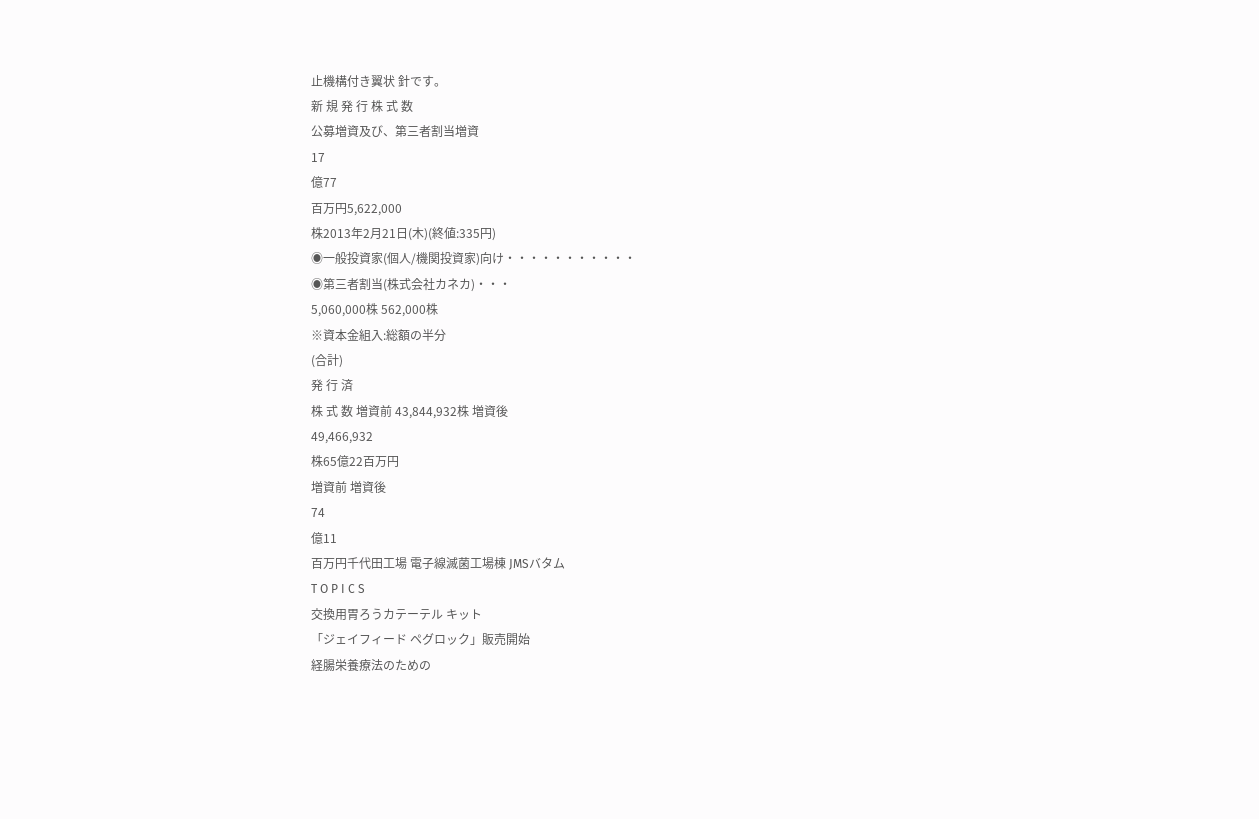止機構付き翼状 針です。
新 規 発 行 株 式 数
公募増資及び、第三者割当増資
17
億77
百万円5,622,000
株2013年2月21日(木)(終値:335円)
◉一般投資家(個人/機関投資家)向け・・・・・・・・・・・
◉第三者割当(株式会社カネカ)・・・
5,060,000株 562,000株
※資本金組入:総額の半分
(合計)
発 行 済
株 式 数 増資前 43,844,932株 増資後
49,466,932
株65億22百万円
増資前 増資後
74
億11
百万円千代田工場 電子線滅菌工場棟 JMSバタム
T O P I C S
交換用胃ろうカテーテル キット
「ジェイフィード ペグロック」販売開始
経腸栄養療法のための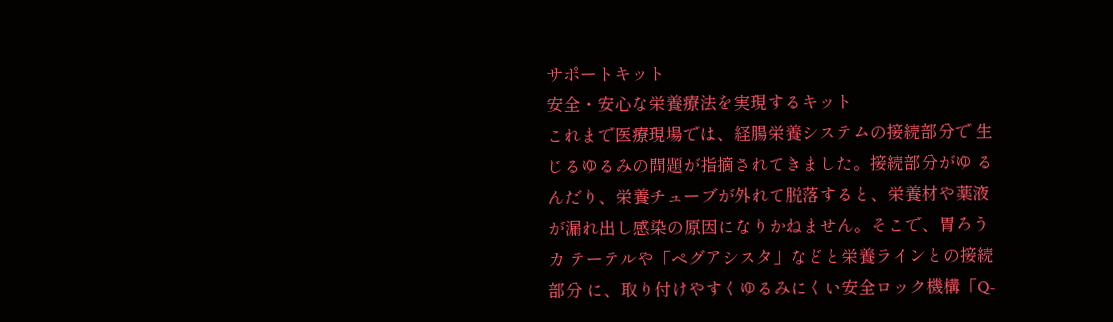サポートキット
安全・安心な栄養療法を実現するキット
これまで医療現場では、経腸栄養システムの接続部分で 生じるゆるみの問題が指摘されてきました。接続部分がゆ るんだり、栄養チューブが外れて脱落すると、栄養材や薬液 が漏れ出し感染の原因になりかねません。そこで、胃ろうカ テーテルや「ペグアシスタ」などと栄養ラインとの接続部分 に、取り付けやすくゆるみにくい安全ロック機構「Q-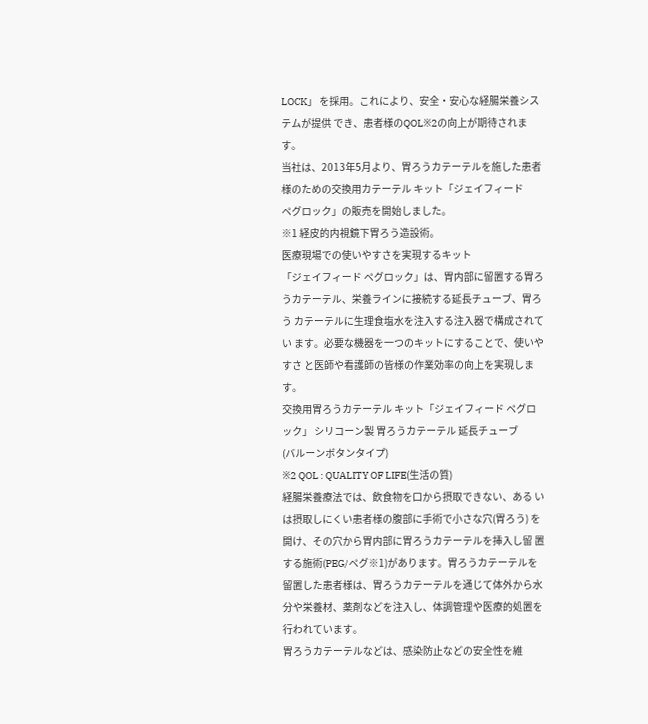LOCK」 を採用。これにより、安全・安心な経腸栄養システムが提供 でき、患者様のQOL※2の向上が期待されます。
当社は、2013年5月より、胃ろうカテーテルを施した患者様のための交換用カテーテル キット「ジェイフィード
ペグロック」の販売を開始しました。
※1 経皮的内視鏡下胃ろう造設術。
医療現場での使いやすさを実現するキット
「ジェイフィード ペグロック」は、胃内部に留置する胃ろ うカテーテル、栄養ラインに接続する延長チューブ、胃ろう カテーテルに生理食塩水を注入する注入器で構成されてい ます。必要な機器を一つのキットにすることで、使いやすさ と医師や看護師の皆様の作業効率の向上を実現します。
交換用胃ろうカテーテル キット「ジェイフィード ペグロック」 シリコーン製 胃ろうカテーテル 延長チューブ
(バルーンボタンタイプ)
※2 QOL : QUALITY OF LIFE(生活の質)
経腸栄養療法では、飲食物を口から摂取できない、ある いは摂取しにくい患者様の腹部に手術で小さな穴(胃ろう) を開け、その穴から胃内部に胃ろうカテーテルを挿入し留 置する施術(PEG/ペグ※1)があります。胃ろうカテーテルを 留置した患者様は、胃ろうカテーテルを通じて体外から水 分や栄養材、薬剤などを注入し、体調管理や医療的処置を 行われています。
胃ろうカテーテルなどは、感染防止などの安全性を維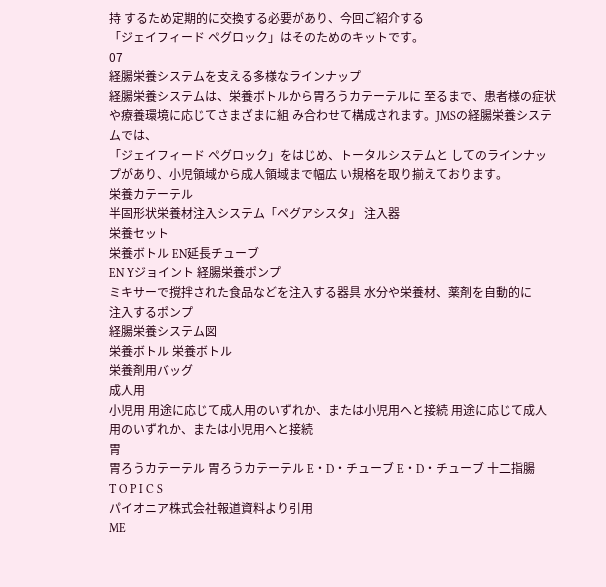持 するため定期的に交換する必要があり、今回ご紹介する
「ジェイフィード ペグロック」はそのためのキットです。
07
経腸栄養システムを支える多様なラインナップ
経腸栄養システムは、栄養ボトルから胃ろうカテーテルに 至るまで、患者様の症状や療養環境に応じてさまざまに組 み合わせて構成されます。JMSの経腸栄養システムでは、
「ジェイフィード ペグロック」をはじめ、トータルシステムと してのラインナップがあり、小児領域から成人領域まで幅広 い規格を取り揃えております。
栄養カテーテル
半固形状栄養材注入システム「ペグアシスタ」 注入器
栄養セット
栄養ボトル EN延長チューブ
EN Yジョイント 経腸栄養ポンプ
ミキサーで撹拌された食品などを注入する器具 水分や栄養材、薬剤を自動的に
注入するポンプ
経腸栄養システム図
栄養ボトル 栄養ボトル
栄養剤用バッグ
成人用
小児用 用途に応じて成人用のいずれか、または小児用へと接続 用途に応じて成人用のいずれか、または小児用へと接続
胃
胃ろうカテーテル 胃ろうカテーテル E・D・チューブ E・D・チューブ 十二指腸
T O P I C S
パイオニア株式会社報道資料より引用
ME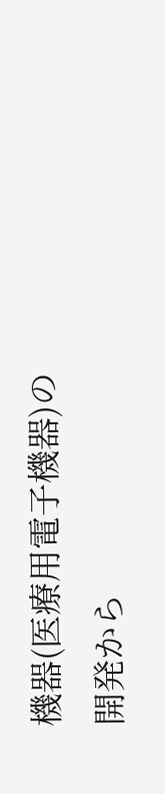機器(医療用電子機器)の開発から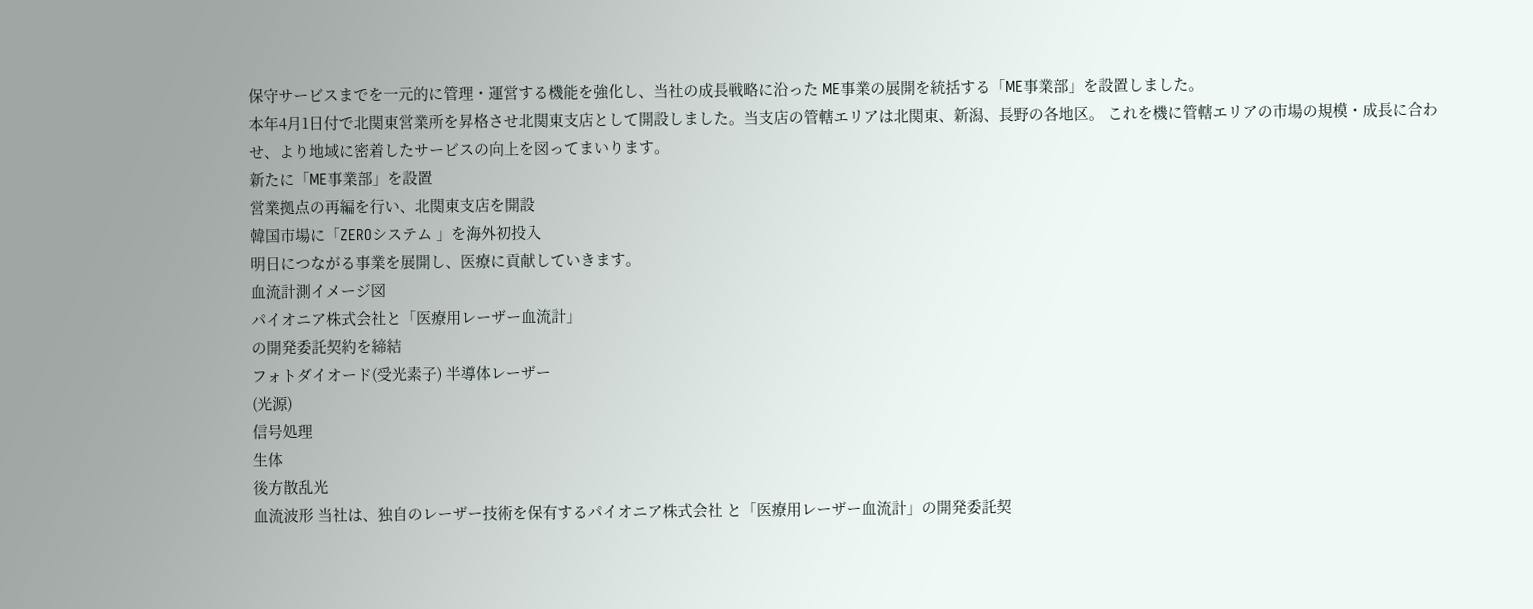保守サービスまでを一元的に管理・運営する機能を強化し、当社の成長戦略に沿った ME事業の展開を統括する「ME事業部」を設置しました。
本年4月1日付で北関東営業所を昇格させ北関東支店として開設しました。当支店の管轄エリアは北関東、新潟、長野の各地区。 これを機に管轄エリアの市場の規模・成長に合わせ、より地域に密着したサービスの向上を図ってまいります。
新たに「ME事業部」を設置
営業拠点の再編を行い、北関東支店を開設
韓国市場に「ZEROシステム 」を海外初投入
明日につながる事業を展開し、医療に貢献していきます。
血流計測イメージ図
パイオニア株式会社と「医療用レーザー血流計」
の開発委託契約を締結
フォトダイオード(受光素子) 半導体レーザー
(光源)
信号処理
生体
後方散乱光
血流波形 当社は、独自のレーザー技術を保有するパイオニア株式会社 と「医療用レーザー血流計」の開発委託契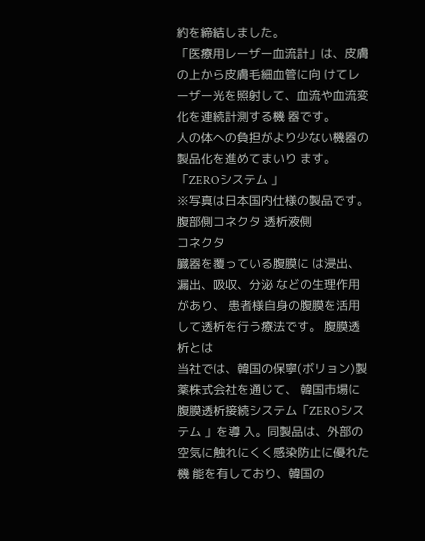約を締結しました。
「医療用レーザー血流計」は、皮膚の上から皮膚毛細血管に向 けてレーザー光を照射して、血流や血流変化を連続計測する機 器です。
人の体への負担がより少ない機器の製品化を進めてまいり ます。
「ZEROシステム 」
※写真は日本国内仕様の製品です。
腹部側コネクタ 透析液側
コネクタ
臓器を覆っている腹膜に は浸出、漏出、吸収、分泌 などの生理作用があり、 患者様自身の腹膜を活用 して透析を行う療法です。 腹膜透析とは
当社では、韓国の保寧(ボリョン)製薬株式会社を通じて、 韓国市場に腹膜透析接続システム「ZEROシステム 」を導 入。同製品は、外部の空気に触れにくく感染防止に優れた機 能を有しており、韓国の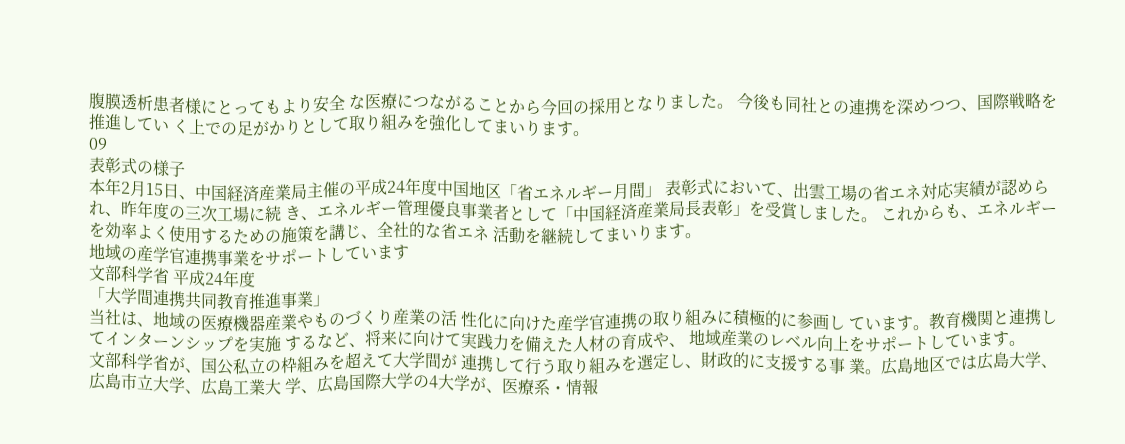腹膜透析患者様にとってもより安全 な医療につながることから今回の採用となりました。 今後も同社との連携を深めつつ、国際戦略を推進してい く上での足がかりとして取り組みを強化してまいります。
09
表彰式の様子
本年2月15日、中国経済産業局主催の平成24年度中国地区「省エネルギー月間」 表彰式において、出雲工場の省エネ対応実績が認められ、昨年度の三次工場に続 き、エネルギー管理優良事業者として「中国経済産業局長表彰」を受賞しました。 これからも、エネルギーを効率よく使用するための施策を講じ、全社的な省エネ 活動を継続してまいります。
地域の産学官連携事業をサポートしています
文部科学省 平成24年度
「大学間連携共同教育推進事業」
当社は、地域の医療機器産業やものづくり産業の活 性化に向けた産学官連携の取り組みに積極的に参画し ています。教育機関と連携してインターンシップを実施 するなど、将来に向けて実践力を備えた人材の育成や、 地域産業のレベル向上をサポートしています。
文部科学省が、国公私立の枠組みを超えて大学間が 連携して行う取り組みを選定し、財政的に支援する事 業。広島地区では広島大学、広島市立大学、広島工業大 学、広島国際大学の4大学が、医療系・情報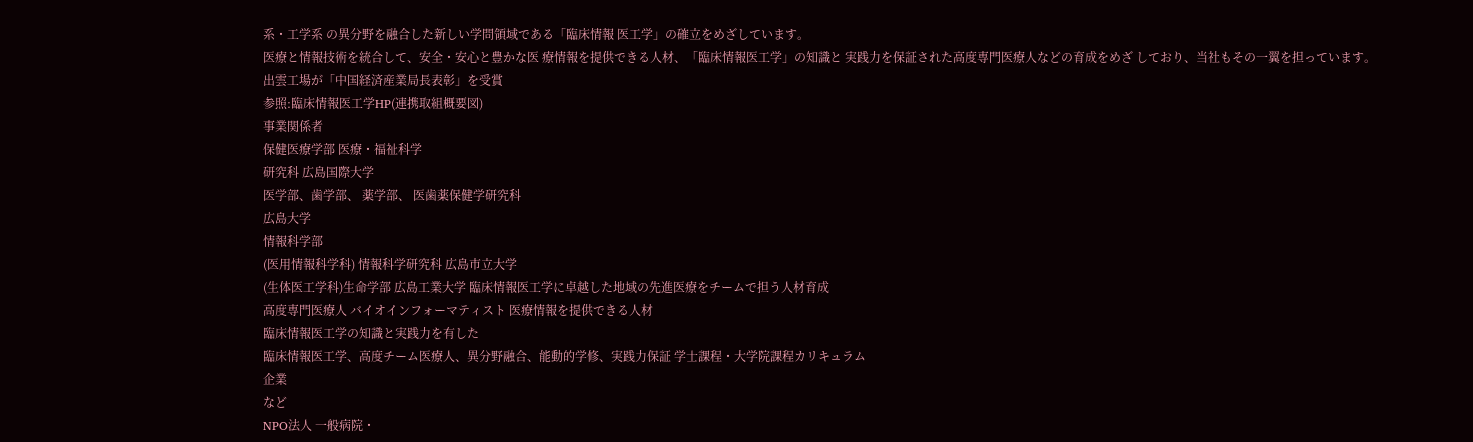系・工学系 の異分野を融合した新しい学問領域である「臨床情報 医工学」の確立をめざしています。
医療と情報技術を統合して、安全・安心と豊かな医 療情報を提供できる人材、「臨床情報医工学」の知識と 実践力を保証された高度専門医療人などの育成をめざ しており、当社もその一翼を担っています。
出雲工場が「中国経済産業局長表彰」を受賞
参照:臨床情報医工学HP(連携取組概要図)
事業関係者
保健医療学部 医療・福祉科学
研究科 広島国際大学
医学部、歯学部、 薬学部、 医歯薬保健学研究科
広島大学
情報科学部
(医用情報科学科) 情報科学研究科 広島市立大学
(生体医工学科)生命学部 広島工業大学 臨床情報医工学に卓越した地域の先進医療をチームで担う人材育成
高度専門医療人 バイオインフォーマティスト 医療情報を提供できる人材
臨床情報医工学の知識と実践力を有した
臨床情報医工学、高度チーム医療人、異分野融合、能動的学修、実践力保証 学士課程・大学院課程カリキュラム
企業
など
NPO法人 一般病院・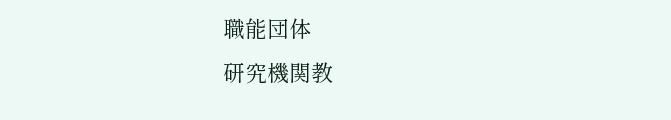職能団体
研究機関教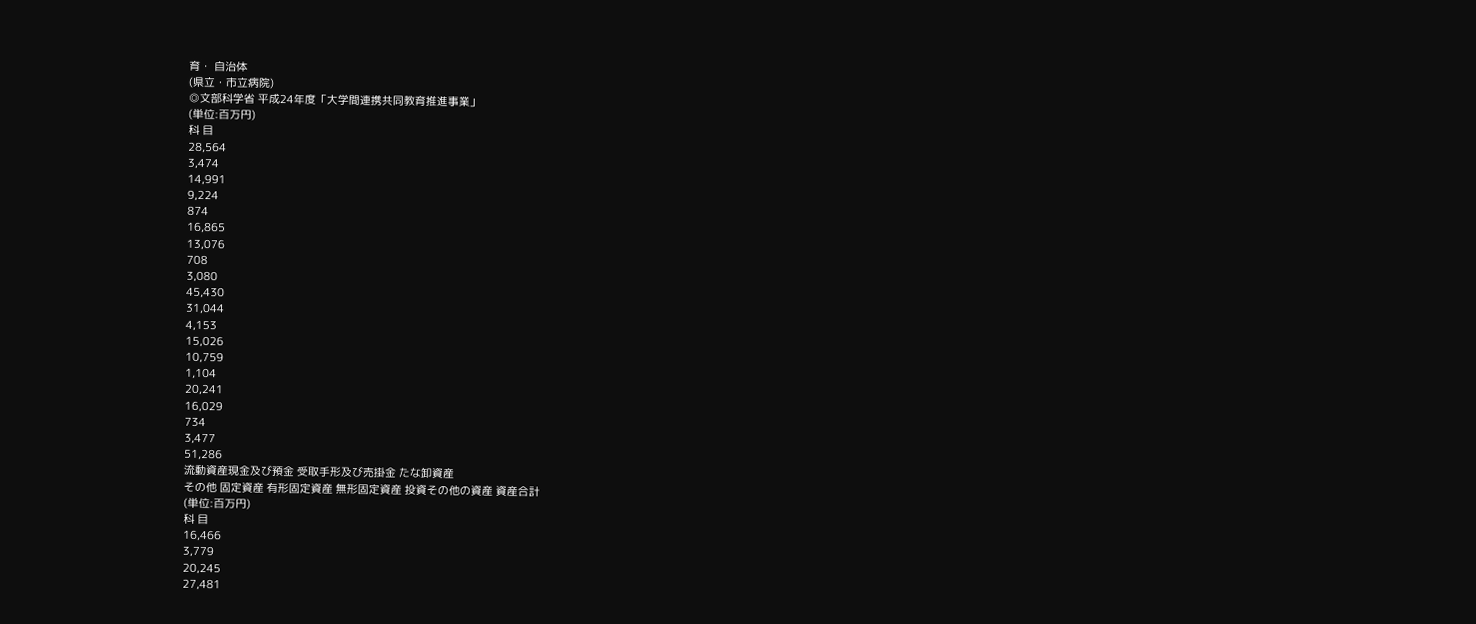育・ 自治体
(県立・市立病院)
◎文部科学省 平成24年度「大学間連携共同教育推進事業」
(単位:百万円)
科 目
28,564
3,474
14,991
9,224
874
16,865
13,076
708
3,080
45,430
31,044
4,153
15,026
10,759
1,104
20,241
16,029
734
3,477
51,286
流動資産現金及び預金 受取手形及び売掛金 たな卸資産
その他 固定資産 有形固定資産 無形固定資産 投資その他の資産 資産合計
(単位:百万円)
科 目
16,466
3,779
20,245
27,481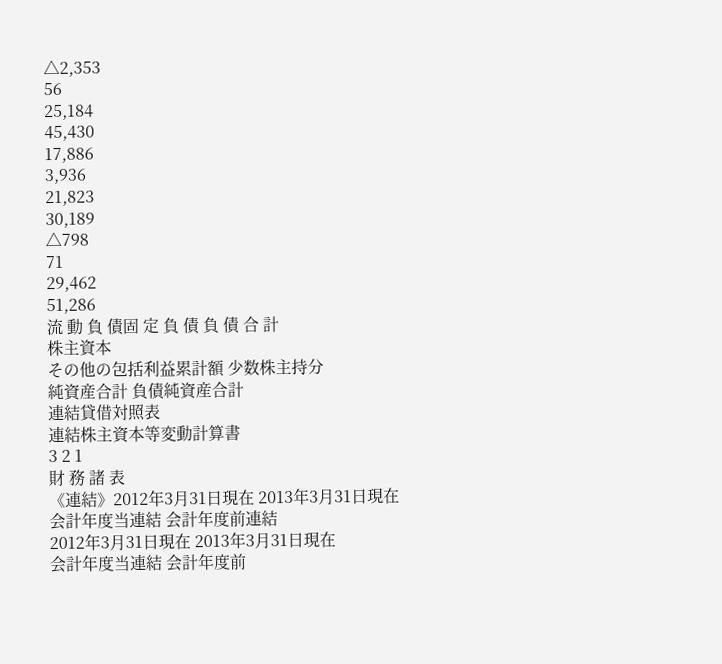△2,353
56
25,184
45,430
17,886
3,936
21,823
30,189
△798
71
29,462
51,286
流 動 負 債固 定 負 債 負 債 合 計
株主資本
その他の包括利益累計額 少数株主持分
純資産合計 負債純資産合計
連結貸借対照表
連結株主資本等変動計算書
3 2 1
財 務 諸 表
《連結》2012年3月31日現在 2013年3月31日現在
会計年度当連結 会計年度前連結
2012年3月31日現在 2013年3月31日現在
会計年度当連結 会計年度前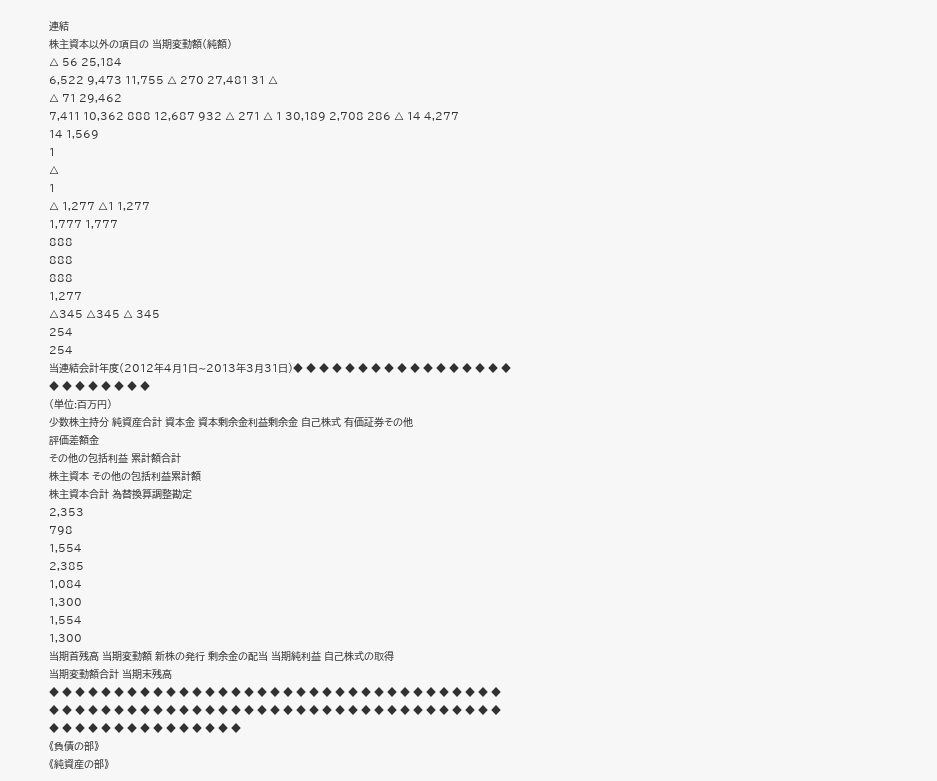連結
株主資本以外の項目の 当期変動額(純額)
△ 56 25,184
6,522 9,473 11,755 △ 270 27,481 31 △
△ 71 29,462
7,411 10,362 888 12,687 932 △ 271 △ 1 30,189 2,708 286 △ 14 4,277
14 1,569
1
△
1
△ 1,277 △1 1,277
1,777 1,777
888
888
888
1,277
△345 △345 △ 345
254
254
当連結会計年度(2012年4月1日∼2013年3月31日)◆ ◆ ◆ ◆ ◆ ◆ ◆ ◆ ◆ ◆ ◆ ◆ ◆ ◆ ◆ ◆ ◆ ◆ ◆ ◆ ◆ ◆ ◆ ◆ ◆
(単位:百万円)
少数株主持分 純資産合計 資本金 資本剰余金利益剰余金 自己株式 有価証券その他
評価差額金
その他の包括利益 累計額合計
株主資本 その他の包括利益累計額
株主資本合計 為替換算調整勘定
2,353
798
1,554
2,385
1,084
1,300
1,554
1,300
当期首残高 当期変動額 新株の発行 剰余金の配当 当期純利益 自己株式の取得
当期変動額合計 当期末残高
◆ ◆ ◆ ◆ ◆ ◆ ◆ ◆ ◆ ◆ ◆ ◆ ◆ ◆ ◆ ◆ ◆ ◆ ◆ ◆ ◆ ◆ ◆ ◆ ◆ ◆ ◆ ◆ ◆ ◆ ◆ ◆ ◆ ◆ ◆ ◆ ◆ ◆ ◆ ◆ ◆ ◆ ◆ ◆ ◆ ◆ ◆ ◆ ◆ ◆ ◆ ◆ ◆ ◆ ◆ ◆ ◆ ◆ ◆ ◆ ◆ ◆ ◆ ◆ ◆ ◆ ◆ ◆ ◆ ◆ ◆ ◆ ◆ ◆ ◆ ◆ ◆ ◆ ◆ ◆ ◆ ◆ ◆ ◆ ◆
《負債の部》
《純資産の部》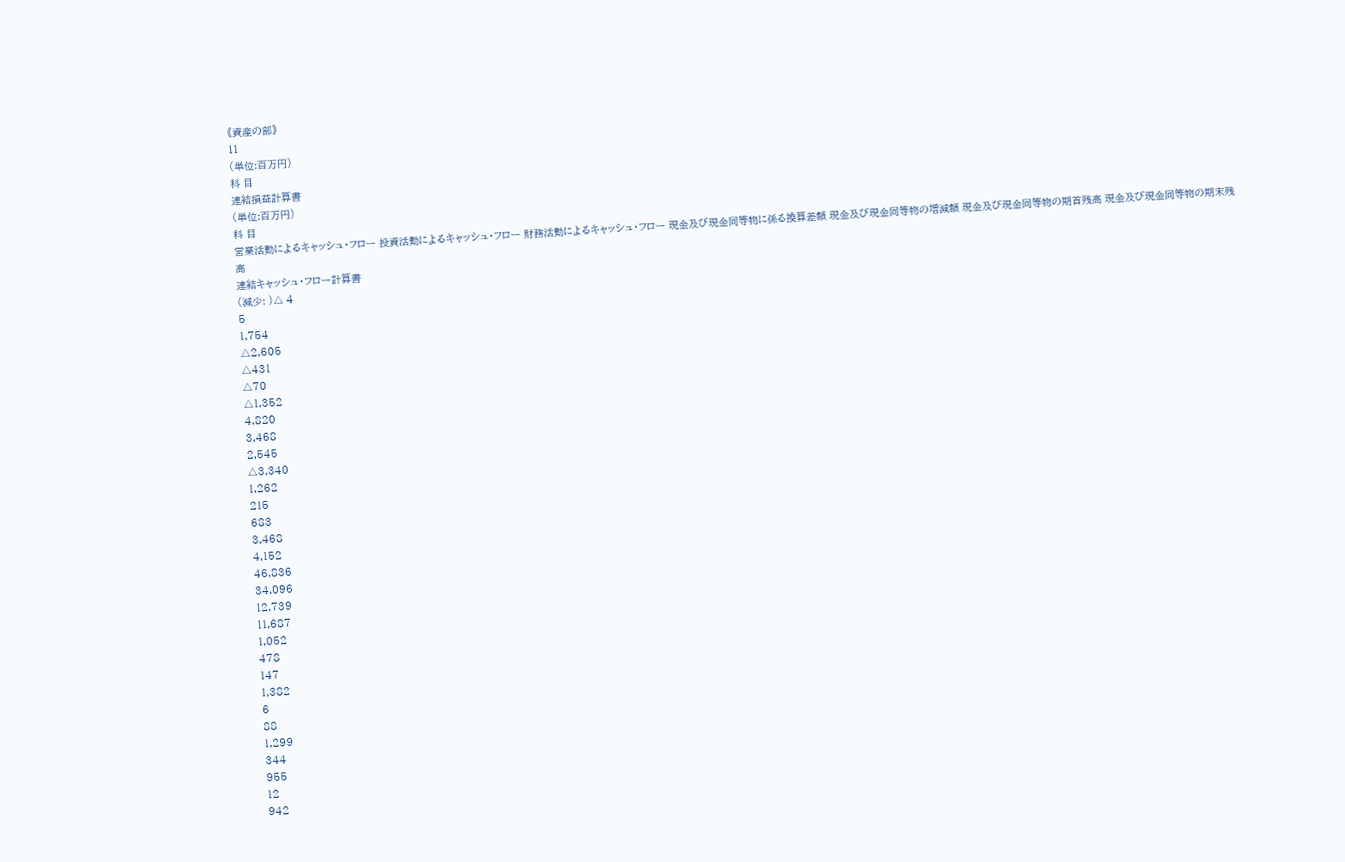《資産の部》
11
(単位:百万円)
科 目
連結損益計算書
(単位:百万円)
科 目
営業活動によるキャッシュ・フロー 投資活動によるキャッシュ・フロー 財務活動によるキャッシュ・フロー 現金及び現金同等物に係る換算差額 現金及び現金同等物の増減額 現金及び現金同等物の期首残高 現金及び現金同等物の期末残高
連結キャッシュ・フロー計算書
(減少: )△ 4
5
1,754
△2,605
△431
△70
△1,352
4,820
3,468
2,545
△3,340
1,262
215
683
3,468
4,152
46,836
34,096
12,739
11,687
1,052
478
147
1,382
6
88
1,299
344
955
12
942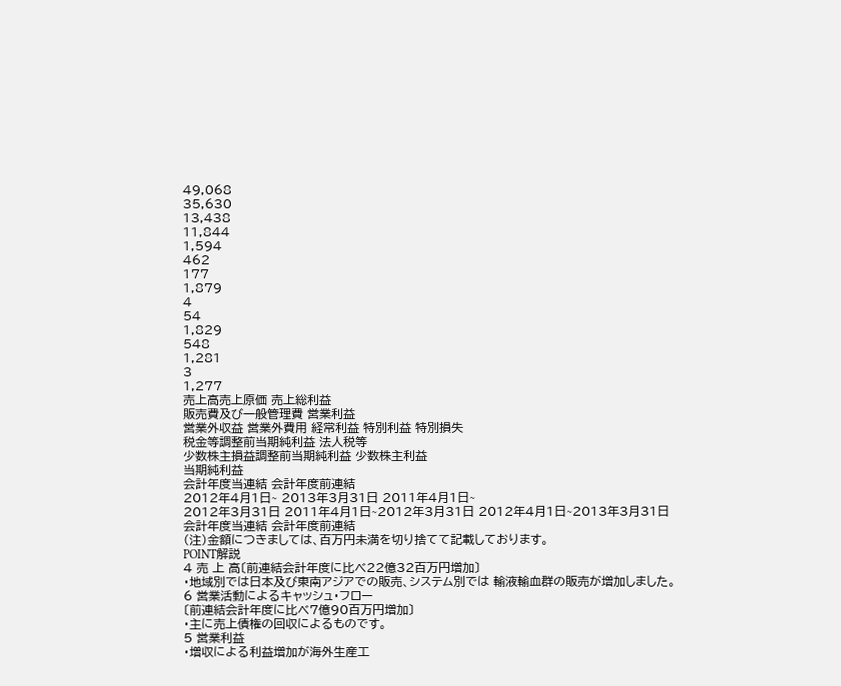49,068
35,630
13,438
11,844
1,594
462
177
1,879
4
54
1,829
548
1,281
3
1,277
売上高売上原価 売上総利益
販売費及び一般管理費 営業利益
営業外収益 営業外費用 経常利益 特別利益 特別損失
税金等調整前当期純利益 法人税等
少数株主損益調整前当期純利益 少数株主利益
当期純利益
会計年度当連結 会計年度前連結
2012年4月1日∼ 2013年3月31日 2011年4月1日∼
2012年3月31日 2011年4月1日∼2012年3月31日 2012年4月1日∼2013年3月31日
会計年度当連結 会計年度前連結
(注)金額につきましては、百万円未満を切り捨てて記載しております。
POINT解説
4 売 上 高〔前連結会計年度に比べ22億32百万円増加〕
・地域別では日本及び東南アジアでの販売、システム別では 輸液輸血群の販売が増加しました。
6 営業活動によるキャッシュ・フロー
〔前連結会計年度に比べ7億90百万円増加〕
・主に売上債権の回収によるものです。
5 営業利益
・増収による利益増加が海外生産工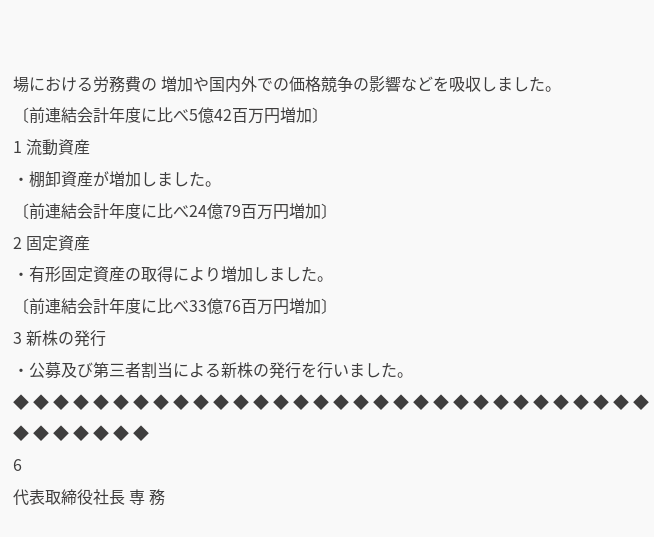場における労務費の 増加や国内外での価格競争の影響などを吸収しました。
〔前連結会計年度に比べ5億42百万円増加〕
1 流動資産
・棚卸資産が増加しました。
〔前連結会計年度に比べ24億79百万円増加〕
2 固定資産
・有形固定資産の取得により増加しました。
〔前連結会計年度に比べ33億76百万円増加〕
3 新株の発行
・公募及び第三者割当による新株の発行を行いました。
◆ ◆ ◆ ◆ ◆ ◆ ◆ ◆ ◆ ◆ ◆ ◆ ◆ ◆ ◆ ◆ ◆ ◆ ◆ ◆ ◆ ◆ ◆ ◆ ◆ ◆ ◆ ◆ ◆ ◆ ◆ ◆ ◆ ◆ ◆ ◆ ◆ ◆ ◆
6
代表取締役社長 専 務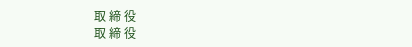取 締 役
取 締 役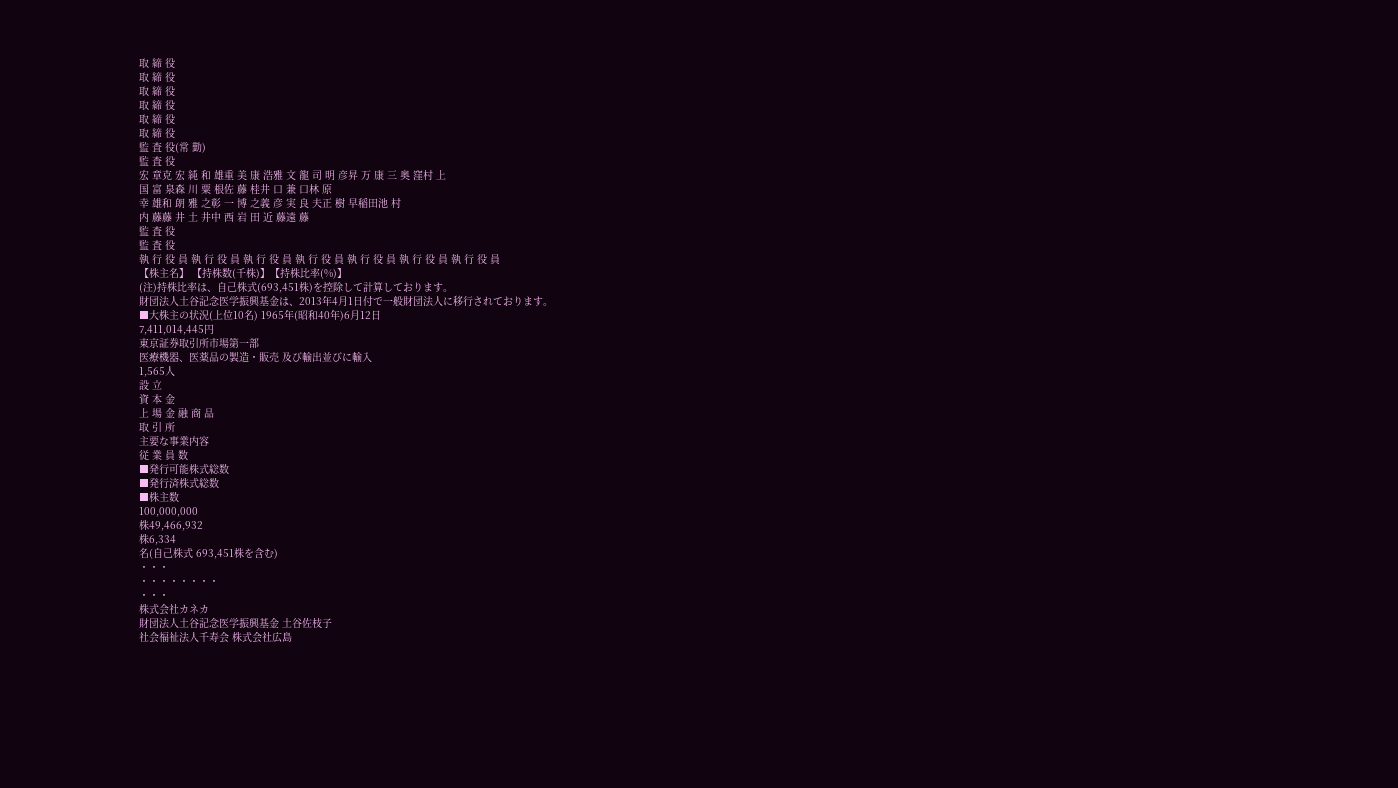取 締 役
取 締 役
取 締 役
取 締 役
取 締 役
取 締 役
監 査 役(常 勤)
監 査 役
宏 章克 宏 純 和 雄重 美 康 浩雅 文 龍 司 明 彦昇 万 康 三 奥 窪村 上
国 富 泉森 川 粟 根佐 藤 桂井 口 兼 口林 原
幸 雄和 朗 雅 之彰 一 博 之義 彦 実 良 夫正 樹 早稲田池 村
内 藤藤 井 土 井中 西 岩 田 近 藤遠 藤
監 査 役
監 査 役
執 行 役 員 執 行 役 員 執 行 役 員 執 行 役 員 執 行 役 員 執 行 役 員 執 行 役 員
【株主名】 【持株数(千株)】【持株比率(%)】
(注)持株比率は、自己株式(693,451株)を控除して計算しております。
財団法人土谷記念医学振興基金は、2013年4月1日付で一般財団法人に移行されております。
■大株主の状況(上位10名) 1965年(昭和40年)6月12日
7,411,014,445円
東京証券取引所市場第一部
医療機器、医薬品の製造・販売 及び輸出並びに輸入
1,565人
設 立
資 本 金
上 場 金 融 商 品
取 引 所
主要な事業内容
従 業 員 数
■発行可能株式総数
■発行済株式総数
■株主数
100,000,000
株49,466,932
株6,334
名(自己株式 693,451株を含む)
・・・
・・・・・・・・
・・・
株式会社カネカ
財団法人土谷記念医学振興基金 土谷佐枝子
社会福祉法人千寿会 株式会社広島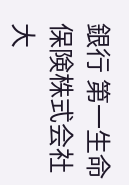銀行 第一生命保険株式会社 大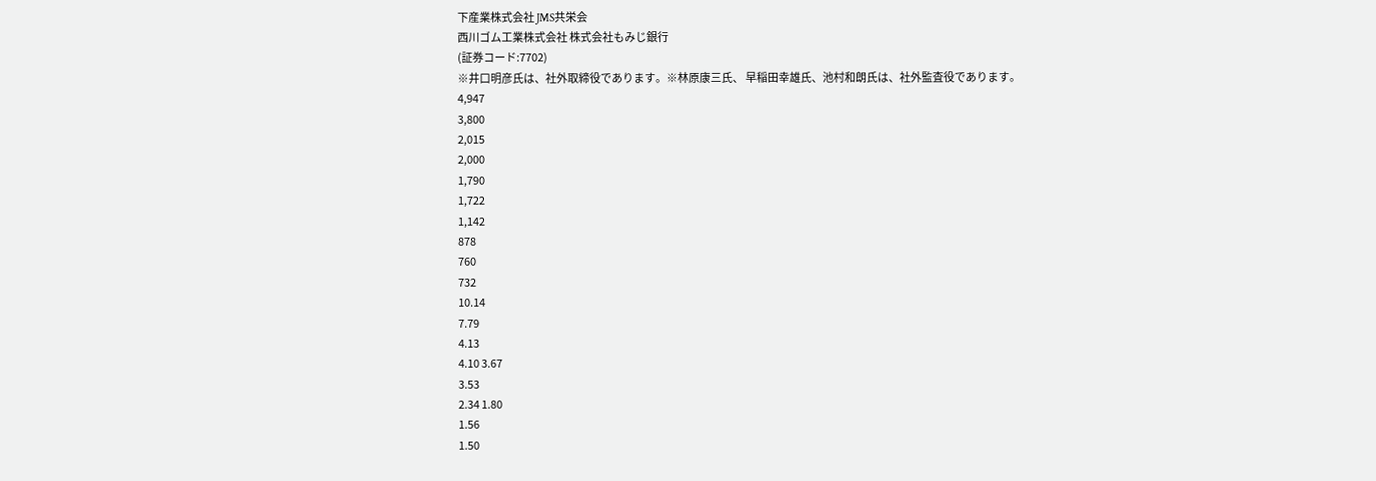下産業株式会社 JMS共栄会
西川ゴム工業株式会社 株式会社もみじ銀行
(証券コード:7702)
※井口明彦氏は、社外取締役であります。※林原康三氏、 早稲田幸雄氏、池村和朗氏は、社外監査役であります。
4,947
3,800
2,015
2,000
1,790
1,722
1,142
878
760
732
10.14
7.79
4.13
4.10 3.67
3.53
2.34 1.80
1.56
1.50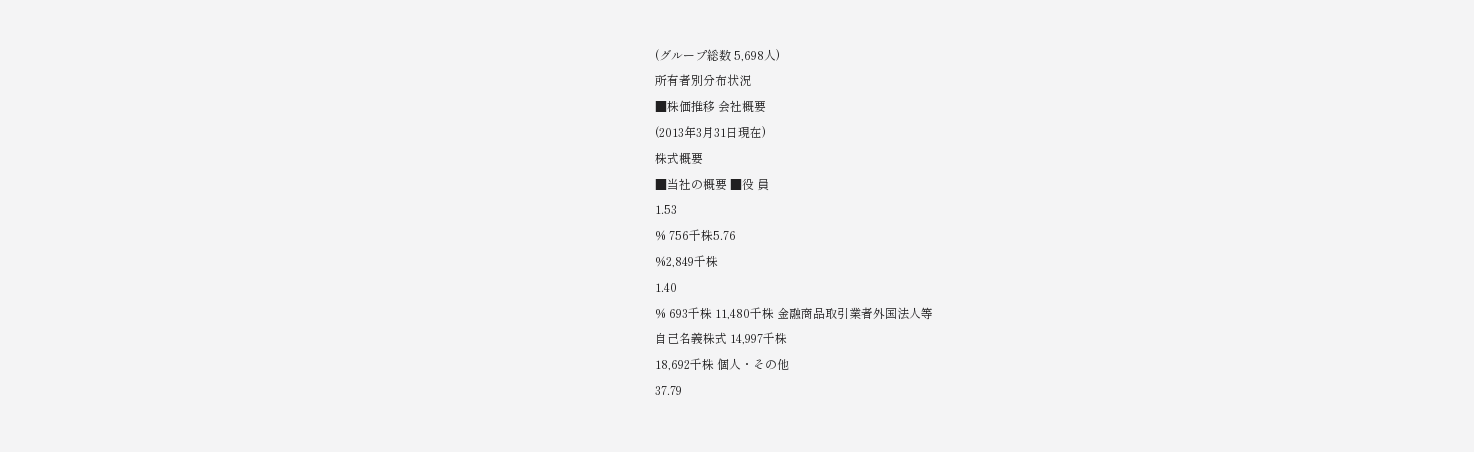(グループ総数 5,698人)
所有者別分布状況
■株価推移 会社概要
(2013年3月31日現在)
株式概要
■当社の概要 ■役 員
1.53
% 756千株5.76
%2,849千株
1.40
% 693千株 11,480千株 金融商品取引業者外国法人等
自己名義株式 14,997千株
18,692千株 個人・その他
37.79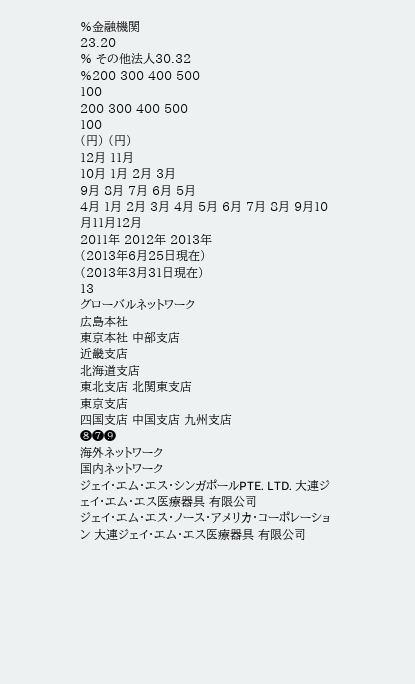%金融機関
23.20
% その他法人30.32
%200 300 400 500
100
200 300 400 500
100
(円) (円)
12月 11月
10月 1月 2月 3月
9月 8月 7月 6月 5月
4月 1月 2月 3月 4月 5月 6月 7月 8月 9月10月11月12月
2011年 2012年 2013年
(2013年6月25日現在)
(2013年3月31日現在)
13
グローバルネットワーク
広島本社
東京本社 中部支店
近畿支店
北海道支店
東北支店 北関東支店
東京支店
四国支店 中国支店 九州支店
❽❼❾
海外ネットワーク
国内ネットワーク
ジェイ・エム・エス・シンガポールPTE. LTD. 大連ジェイ・エム・エス医療器具 有限公司
ジェイ・エム・エス・ノース・アメリカ・コーポレーション 大連ジェイ・エム・エス医療器具 有限公司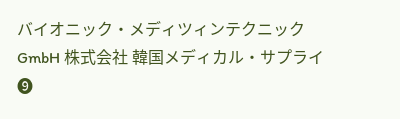バイオニック・メディツィンテクニックGmbH 株式会社 韓国メディカル・サプライ
❾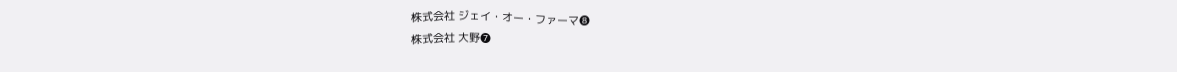株式会社 ジェイ・オー・ファーマ❽
株式会社 大野❼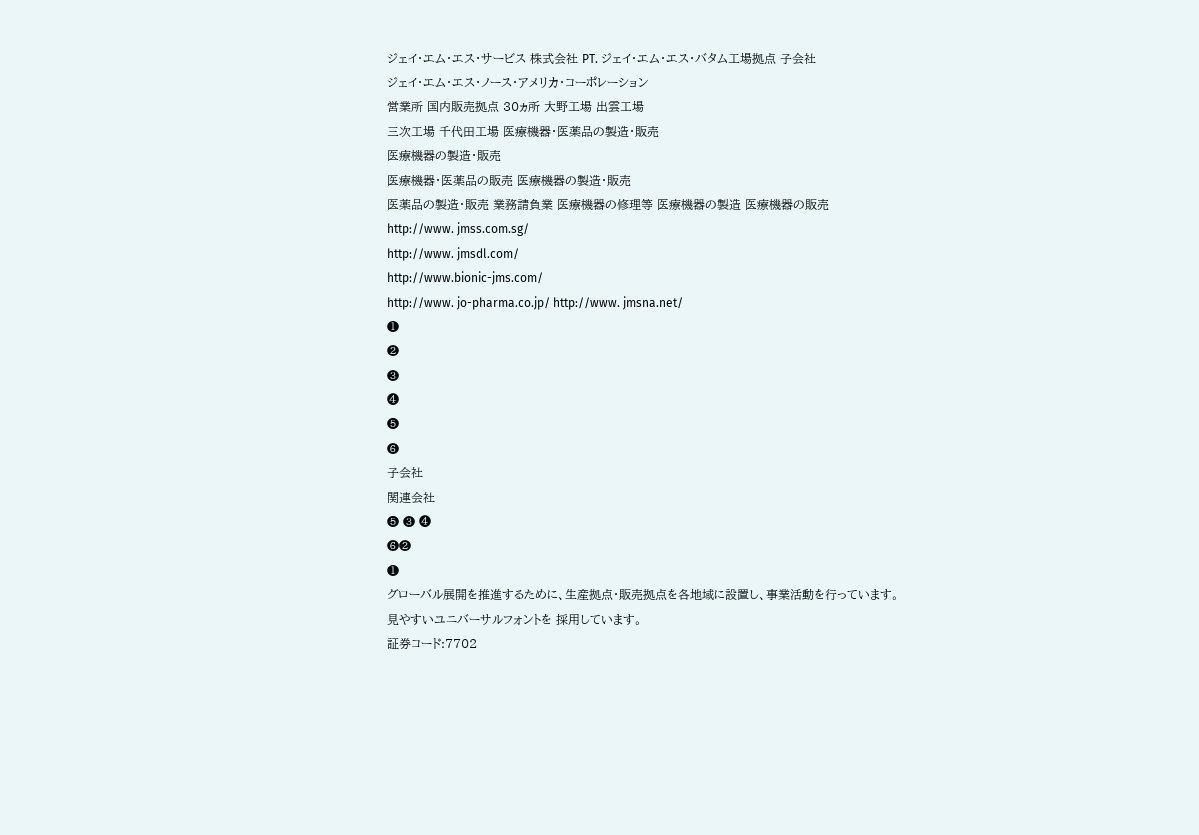ジェイ・エム・エス・サービス 株式会社 PT. ジェイ・エム・エス・バタム工場拠点 子会社
ジェイ・エム・エス・ノース・アメリカ・コーポレーション
営業所 国内販売拠点 30ヵ所 大野工場 出雲工場
三次工場 千代田工場 医療機器・医薬品の製造・販売
医療機器の製造・販売
医療機器・医薬品の販売 医療機器の製造・販売
医薬品の製造・販売 業務請負業 医療機器の修理等 医療機器の製造 医療機器の販売
http://www. jmss.com.sg/
http://www. jmsdl.com/
http://www.bionic-jms.com/
http://www. jo-pharma.co.jp/ http://www. jmsna.net/
❶
❷
❸
❹
❺
❻
子会社
関連会社
❺ ❸ ❹
❻❷
❶
グローバル展開を推進するために、生産拠点・販売拠点を各地域に設置し、事業活動を行っています。
見やすいユニバーサルフォントを 採用しています。
証券コード:7702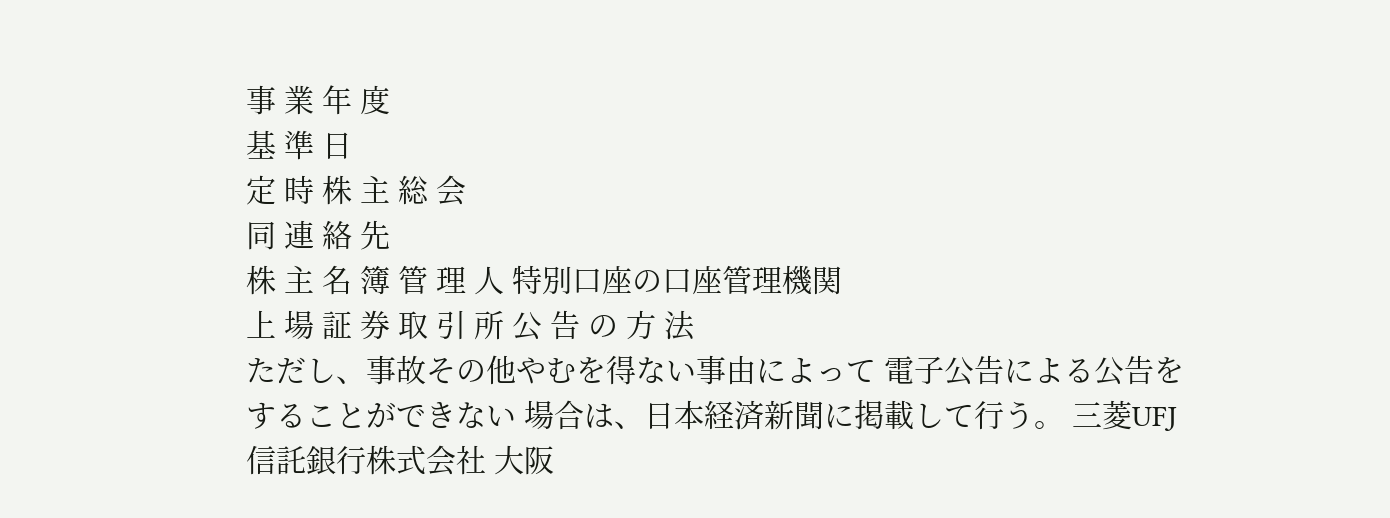事 業 年 度
基 準 日
定 時 株 主 総 会
同 連 絡 先
株 主 名 簿 管 理 人 特別口座の口座管理機関
上 場 証 券 取 引 所 公 告 の 方 法
ただし、事故その他やむを得ない事由によって 電子公告による公告をすることができない 場合は、日本経済新聞に掲載して行う。 三菱UFJ信託銀行株式会社 大阪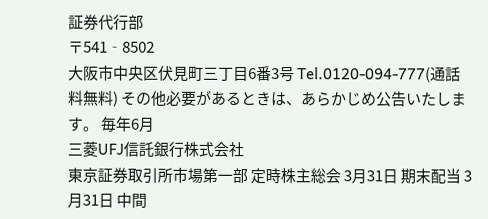証券代行部
〒541‐8502
大阪市中央区伏見町三丁目6番3号 Tel.0120‐094‐777(通話料無料) その他必要があるときは、あらかじめ公告いたします。 毎年6月
三菱UFJ信託銀行株式会社
東京証券取引所市場第一部 定時株主総会 3月31日 期末配当 3月31日 中間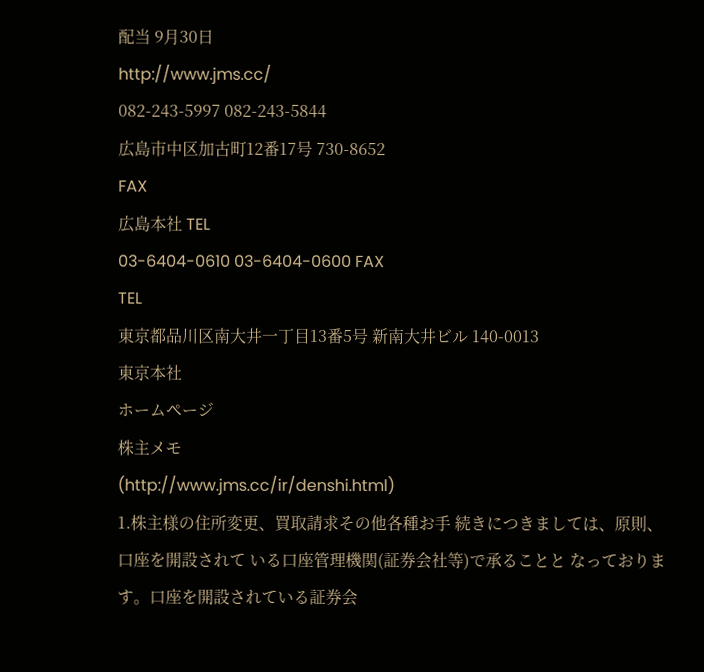配当 9月30日
http://www.jms.cc/
082-243-5997 082-243-5844
広島市中区加古町12番17号 730-8652
FAX
広島本社 TEL
03-6404-0610 03-6404-0600 FAX
TEL
東京都品川区南大井一丁目13番5号 新南大井ビル 140-0013
東京本社
ホームページ
株主メモ
(http://www.jms.cc/ir/denshi.html)
1.株主様の住所変更、買取請求その他各種お手 続きにつきましては、原則、口座を開設されて いる口座管理機関(証券会社等)で承ることと なっております。口座を開設されている証券会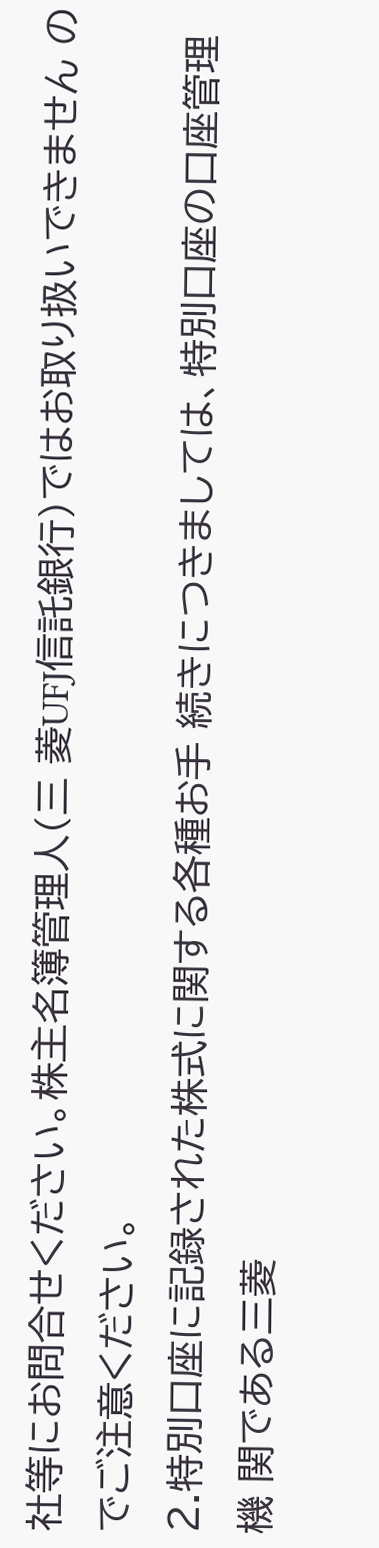社等にお問合せください。株主名簿管理人(三 菱UFJ信託銀行)ではお取り扱いできません のでご注意ください。
2.特別口座に記録された株式に関する各種お手 続きにつきましては、特別口座の口座管理機 関である三菱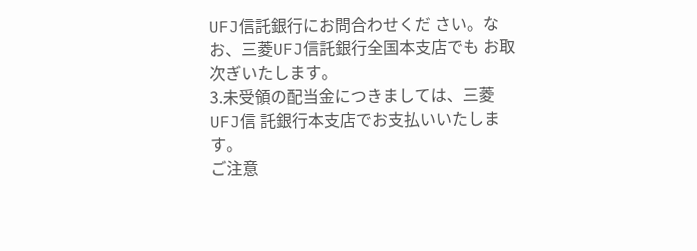UFJ信託銀行にお問合わせくだ さい。なお、三菱UFJ信託銀行全国本支店でも お取次ぎいたします。
3.未受領の配当金につきましては、三菱UFJ信 託銀行本支店でお支払いいたします。
ご注意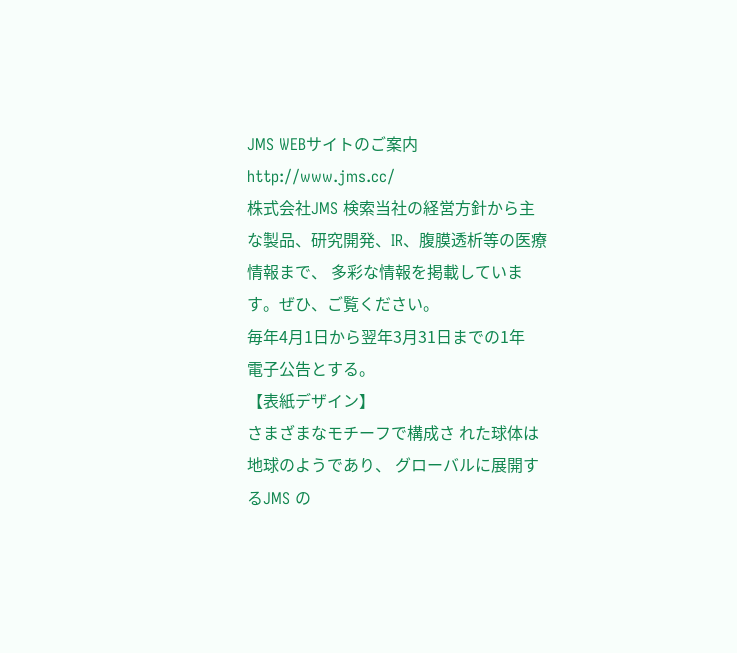JMS WEBサイトのご案内
http://www.jms.cc/
株式会社JMS 検索当社の経営方針から主な製品、研究開発、IR、腹膜透析等の医療情報まで、 多彩な情報を掲載しています。ぜひ、ご覧ください。
毎年4月1日から翌年3月31日までの1年
電子公告とする。
【表紙デザイン】
さまざまなモチーフで構成さ れた球体は地球のようであり、 グローバルに展開するJMS の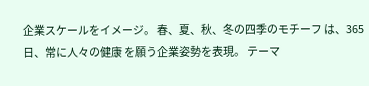企業スケールをイメージ。 春、夏、秋、冬の四季のモチーフ は、365日、常に人々の健康 を願う企業姿勢を表現。 テーマ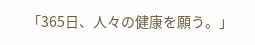「365日、人々の健康を願う。」